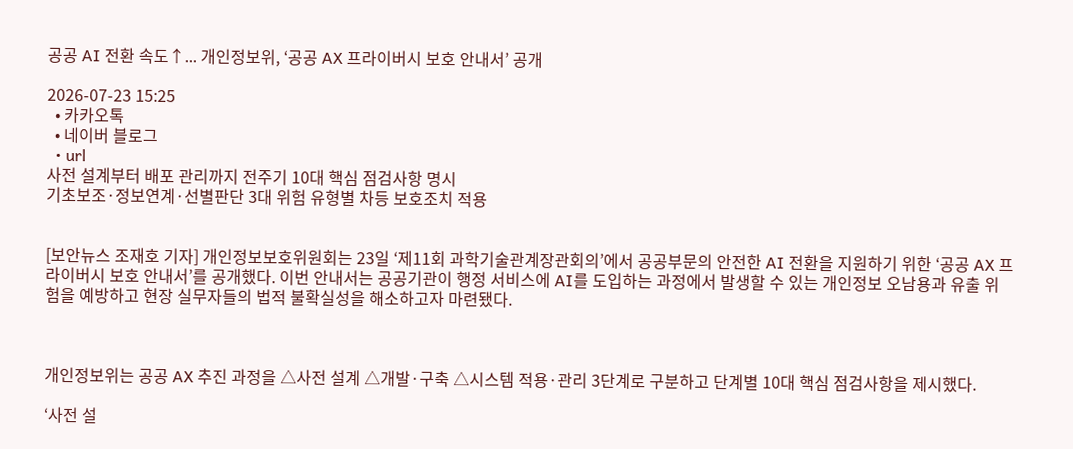공공 AI 전환 속도↑... 개인정보위, ‘공공 AX 프라이버시 보호 안내서’ 공개

2026-07-23 15:25
  • 카카오톡
  • 네이버 블로그
  • url
사전 설계부터 배포 관리까지 전주기 10대 핵심 점검사항 명시
기초보조·정보연계·선별판단 3대 위험 유형별 차등 보호조치 적용


[보안뉴스 조재호 기자] 개인정보보호위원회는 23일 ‘제11회 과학기술관계장관회의’에서 공공부문의 안전한 AI 전환을 지원하기 위한 ‘공공 AX 프라이버시 보호 안내서’를 공개했다. 이번 안내서는 공공기관이 행정 서비스에 AI를 도입하는 과정에서 발생할 수 있는 개인정보 오남용과 유출 위험을 예방하고 현장 실무자들의 법적 불확실성을 해소하고자 마련됐다.



개인정보위는 공공 AX 추진 과정을 △사전 설계 △개발·구축 △시스템 적용·관리 3단계로 구분하고 단계별 10대 핵심 점검사항을 제시했다.

‘사전 설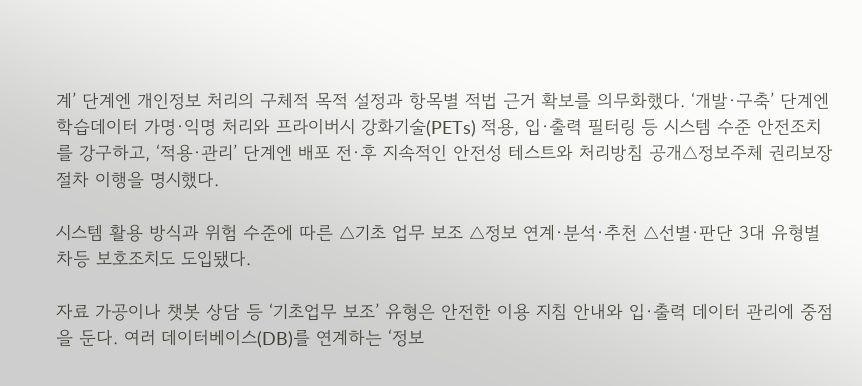계’ 단계엔 개인정보 처리의 구체적 목적 설정과 항목별 적법 근거 확보를 의무화했다. ‘개발·구축’ 단계엔 학습데이터 가명·익명 처리와 프라이버시 강화기술(PETs) 적용, 입·출력 필터링 등 시스템 수준 안전조치를 강구하고, ‘적용·관리’ 단계엔 배포 전·후 지속적인 안전성 테스트와 처리방침 공개△정보주체 권리보장 절차 이행을 명시했다.

시스템 활용 방식과 위험 수준에 따른 △기초 업무 보조 △정보 연계·분석·추천 △선별·판단 3대 유형별 차등 보호조치도 도입됐다.

자료 가공이나 챗봇 상담 등 ‘기초업무 보조’ 유형은 안전한 이용 지침 안내와 입·출력 데이터 관리에 중점을 둔다. 여러 데이터베이스(DB)를 연계하는 ‘정보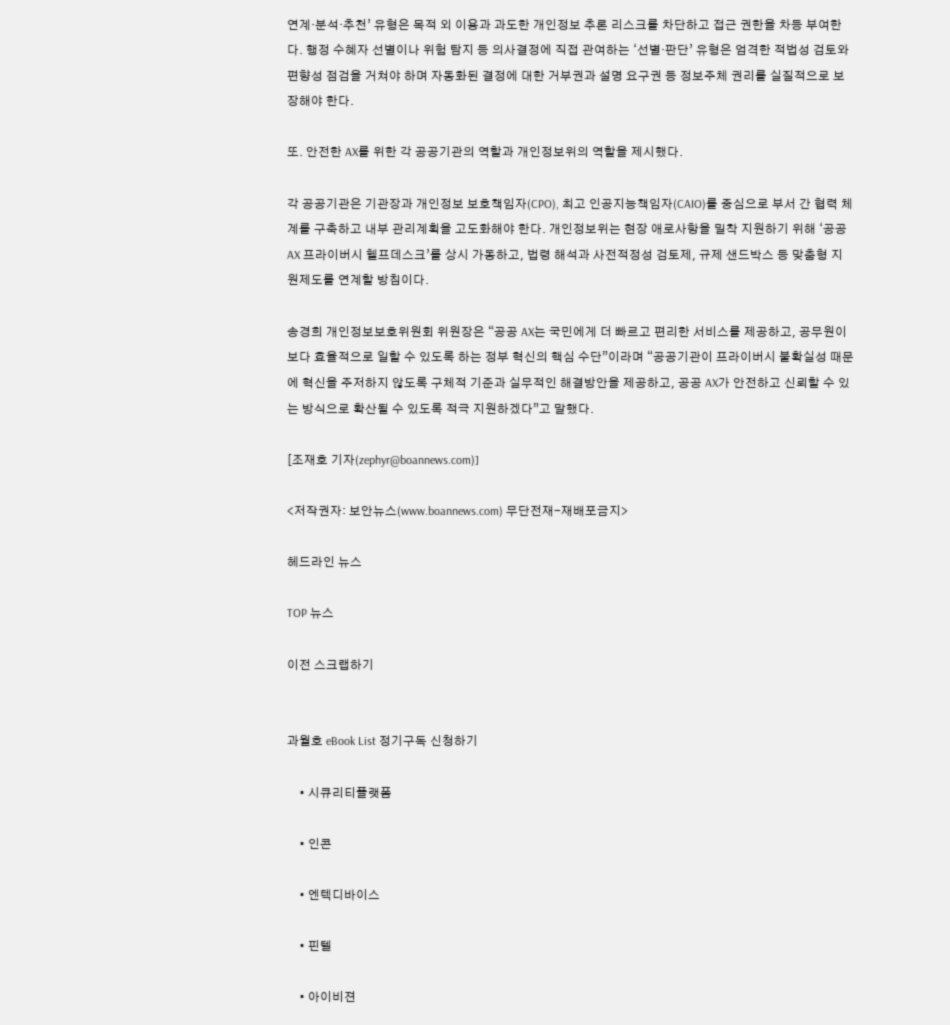연계·분석·추천’ 유형은 목적 외 이용과 과도한 개인정보 추론 리스크를 차단하고 접근 권한을 차등 부여한다. 행정 수혜자 선별이나 위험 탐지 등 의사결정에 직접 관여하는 ‘선별·판단’ 유형은 엄격한 적법성 검토와 편향성 점검을 거쳐야 하며 자동화된 결정에 대한 거부권과 설명 요구권 등 정보주체 권리를 실질적으로 보장해야 한다.

또. 안전한 AX를 위한 각 공공기관의 역할과 개인정보위의 역할을 제시했다.

각 공공기관은 기관장과 개인정보 보호책임자(CPO), 최고 인공지능책임자(CAIO)를 중심으로 부서 간 협력 체계를 구축하고 내부 관리계획을 고도화해야 한다. 개인정보위는 현장 애로사항을 밀착 지원하기 위해 ‘공공 AX 프라이버시 헬프데스크’를 상시 가동하고, 법령 해석과 사전적정성 검토제, 규제 샌드박스 등 맞춤형 지원제도를 연계할 방침이다.

송경희 개인정보보호위원회 위원장은 “공공 AX는 국민에게 더 빠르고 편리한 서비스를 제공하고, 공무원이 보다 효율적으로 일할 수 있도록 하는 정부 혁신의 핵심 수단”이라며 “공공기관이 프라이버시 불확실성 때문에 혁신을 주저하지 않도록 구체적 기준과 실무적인 해결방안을 제공하고, 공공 AX가 안전하고 신뢰할 수 있는 방식으로 확산될 수 있도록 적극 지원하겠다”고 말했다.

[조재호 기자(zephyr@boannews.com)]

<저작권자: 보안뉴스(www.boannews.com) 무단전재-재배포금지>

헤드라인 뉴스

TOP 뉴스

이전 스크랩하기


과월호 eBook List 정기구독 신청하기

    • 시큐리티플랫폼

    • 인콘

    • 엔텍디바이스

    • 핀텔

    • 아이비젼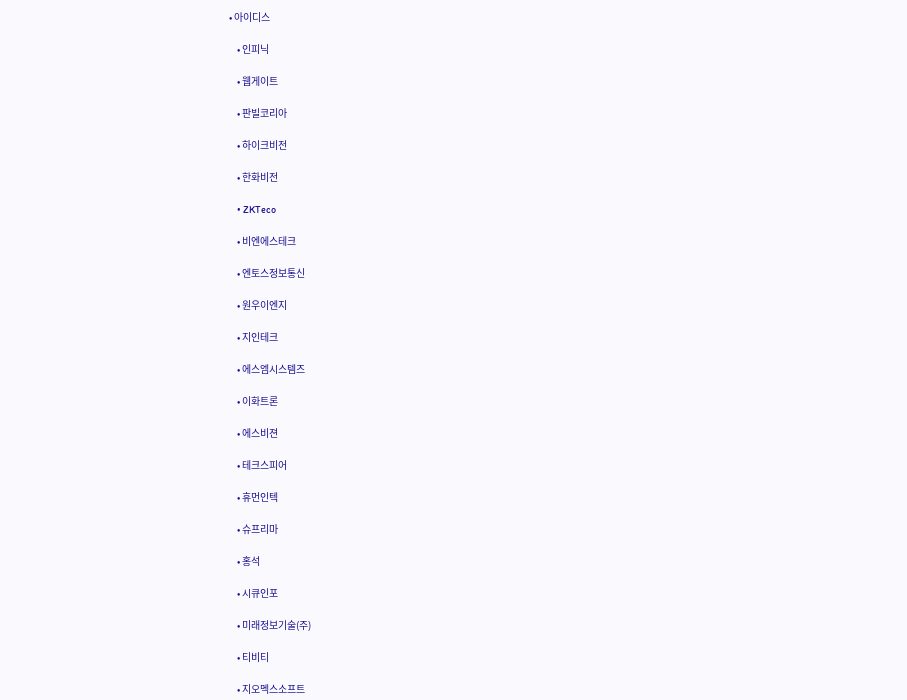• 아이디스

    • 인피닉

    • 웹게이트

    • 판빌코리아

    • 하이크비전

    • 한화비전

    • ZKTeco

    • 비엔에스테크

    • 엔토스정보통신

    • 원우이엔지

    • 지인테크

    • 에스엠시스템즈

    • 이화트론

    • 에스비젼

    • 테크스피어

    • 휴먼인텍

    • 슈프리마

    • 홍석

    • 시큐인포

    • 미래정보기술(주)

    • 티비티

    • 지오멕스소프트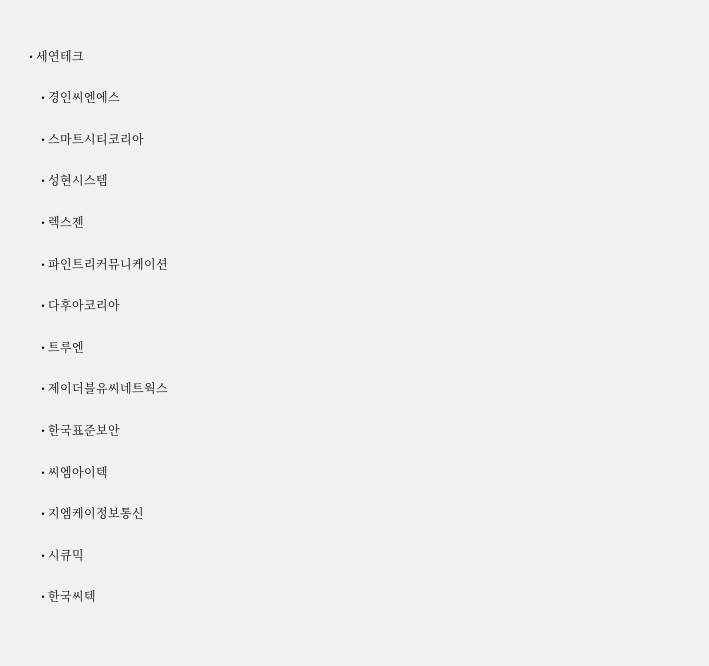• 세연테크

    • 경인씨엔에스

    • 스마트시티코리아

    • 성현시스템

    • 렉스젠

    • 파인트리커뮤니케이션

    • 다후아코리아

    • 트루엔

    • 제이더블유씨네트웍스

    • 한국표준보안

    • 씨엠아이텍

    • 지엠케이정보통신

    • 시큐믹

    • 한국씨텍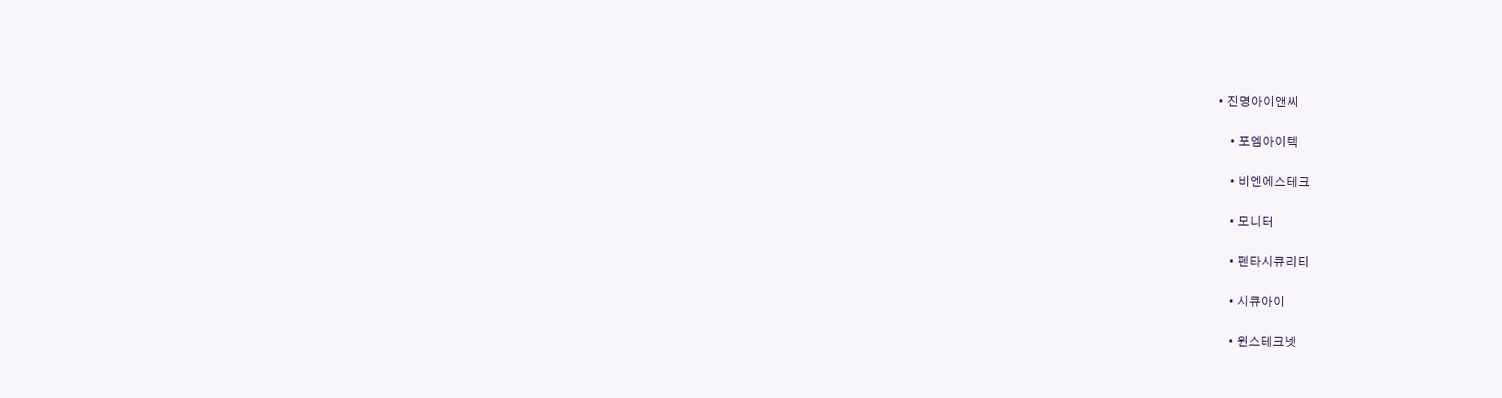• 진명아이앤씨

    • 포엠아이텍

    • 비엔에스테크

    • 모니터

    • 펜타시큐리티

    • 시큐아이

    • 윈스테크넷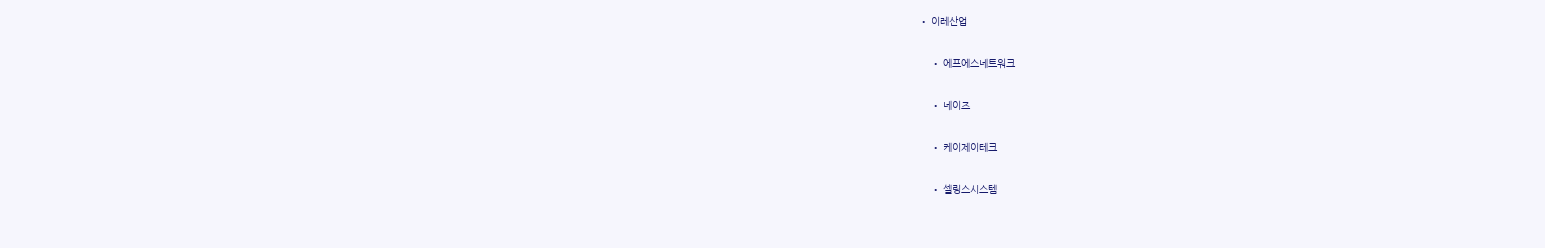• 이레산업

    • 에프에스네트워크

    • 네이즈

    • 케이제이테크

    • 셀링스시스템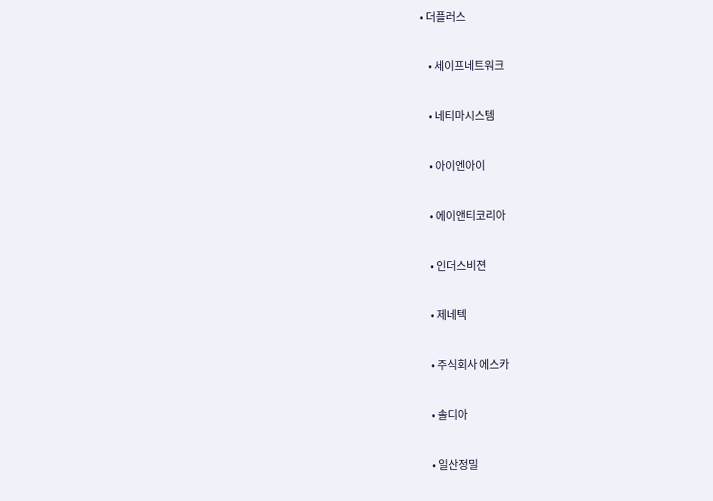• 더플러스

    • 세이프네트워크

    • 네티마시스템

    • 아이엔아이

    • 에이앤티코리아

    • 인더스비젼

    • 제네텍

    • 주식회사 에스카

    • 솔디아

    • 일산정밀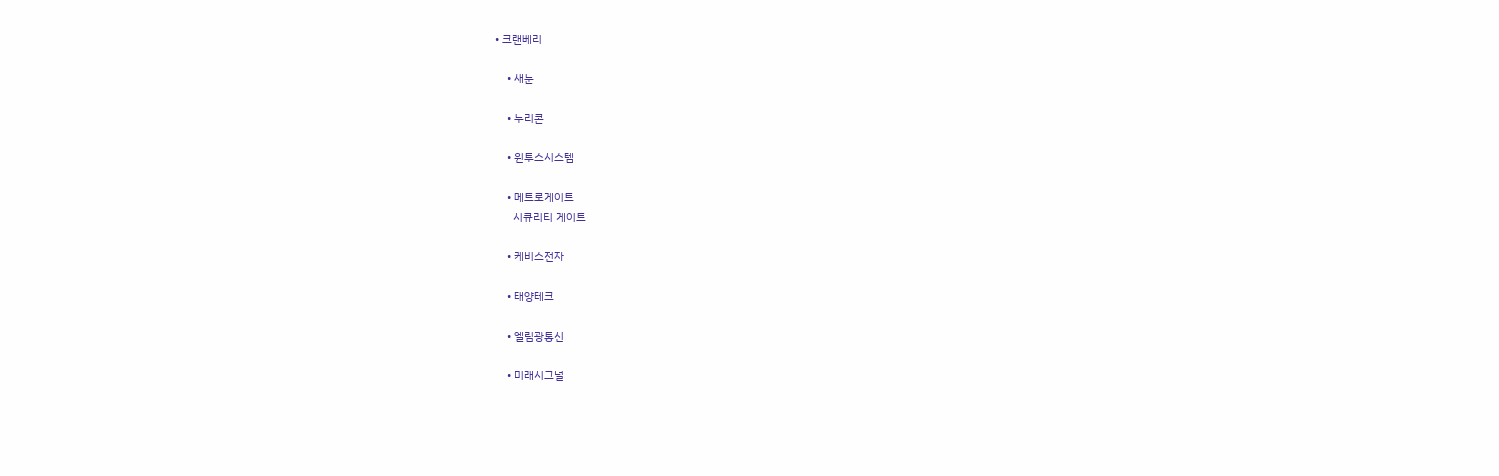• 크랜베리

    • 새눈

    • 누리콘

    • 윈투스시스템

    • 메트로게이트
      시큐리티 게이트

    • 케비스전자

    • 태양테크

    • 엘림광통신

    • 미래시그널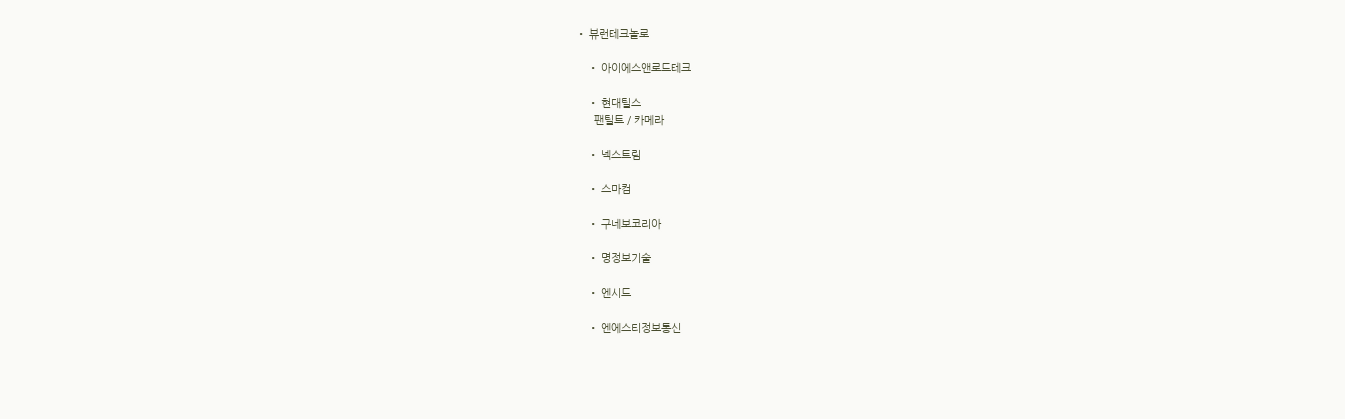• 뷰런테크놀로

    • 아이에스앤로드테크

    • 현대틸스
      팬틸트 / 카메라

    • 넥스트림

    • 스마컴

    • 구네보코리아

    • 명정보기술

    • 엔시드

    • 엔에스티정보통신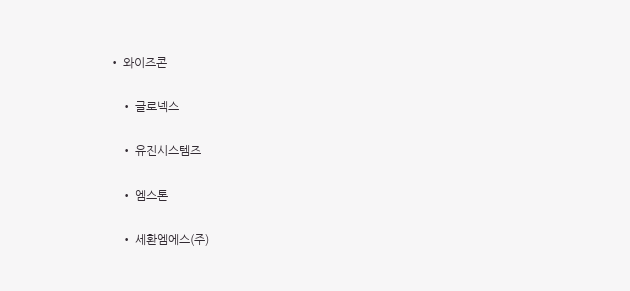• 와이즈콘

    • 글로넥스

    • 유진시스템즈

    • 엠스톤

    • 세환엠에스(주)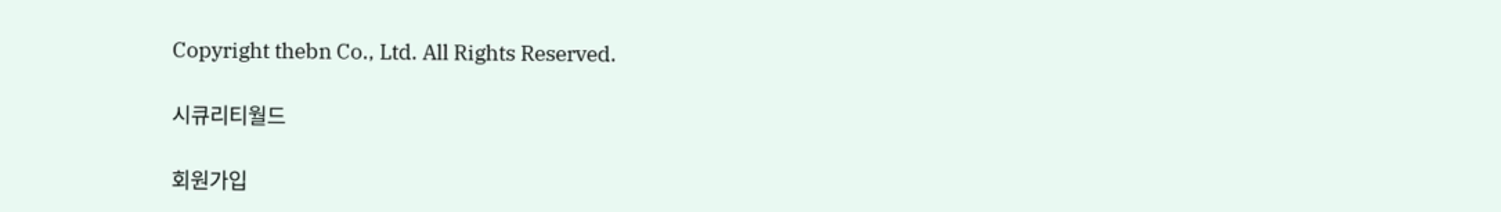Copyright thebn Co., Ltd. All Rights Reserved.

시큐리티월드

회원가입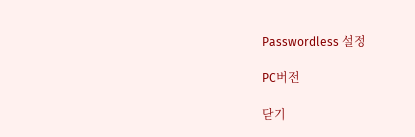Passwordless 설정

PC버전

닫기